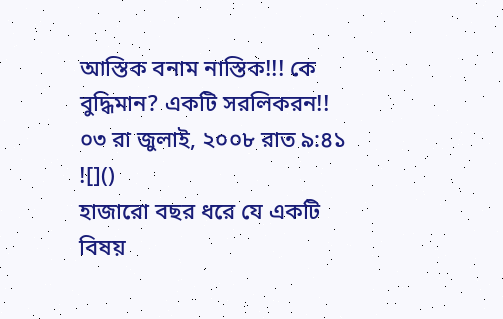আস্তিক বনাম নাস্তিক!!! কে বুদ্ধিমান? একটি সরলিকরন!!
০৩ রা জুলাই, ২০০৮ রাত ৯:৪১
![]()
হাজারো বছর ধরে যে একটি বিষয়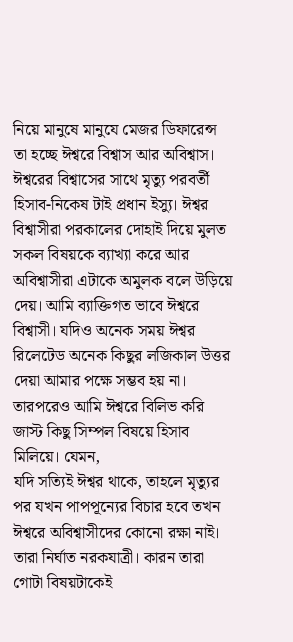নিয়ে মানুষে মানুযে মেজর ডিফারেন্স তা হচ্ছে ঈশ্বরে বিশ্বাস আর অবিশ্বাস। ঈশ্বরের বিশ্বাসের সাথে মৃত্যু পরবর্তী হিসাব-নিকেষ টাই প্রধান ইস্যু। ঈশ্বর বিশ্বাসীরা পরকালের দোহাই দিয়ে মুলত সকল বিষয়কে ব্যাখ্যা করে আর অবিশ্বাসীরা এটাকে অমুলক বলে উড়িয়ে দেয়। আমি ব্যাক্তিগত ভাবে ঈশ্বরে বিশ্বাসী। যদিও অনেক সময় ঈশ্বর রিলেটেড অনেক কিছুর লজিকাল উত্তর দেয়া আমার পক্ষে সম্ভব হয় না। তারপরেও আমি ঈশ্বরে বিলিভ করি জাস্ট কিছু সিম্পল বিষয়ে হিসাব মিলিয়ে। যেমন,
যদি সত্যিই ঈশ্বর থাকে, তাহলে মৃত্যুর পর যখন পাপপূন্যের বিচার হবে তখন ঈশ্বরে অবিশ্বাসীদের কোনো রক্ষা নাই। তারা নির্ঘাত নরকযাত্রী। কারন তারা গোটা বিষয়টাকেই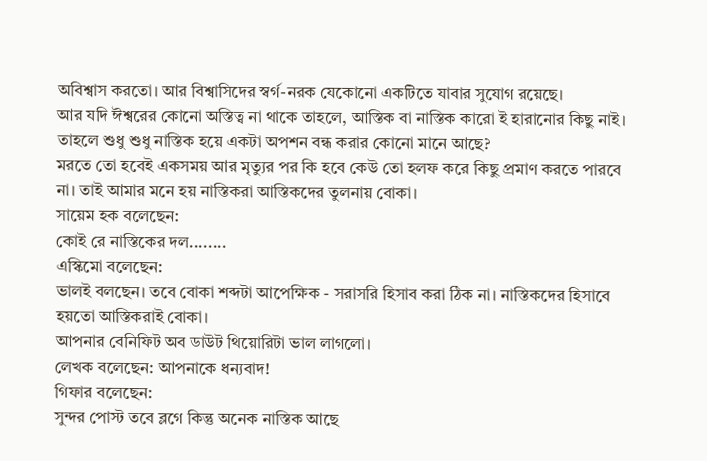অবিশ্বাস করতো। আর বিশ্বাসিদের স্বর্গ-নরক যেকোনো একটিতে যাবার সুযোগ রয়েছে।
আর যদি ঈশ্বরের কোনো অস্তিত্ব না থাকে তাহলে, আস্তিক বা নাস্তিক কারো ই হারানোর কিছু নাই।
তাহলে শুধু শুধু নাস্তিক হয়ে একটা অপশন বন্ধ করার কোনো মানে আছে?
মরতে তো হবেই একসময় আর মৃত্যুর পর কি হবে কেউ তো হলফ করে কিছু প্রমাণ করতে পারবে না। তাই আমার মনে হয় নাস্তিকরা আস্তিকদের তুলনায় বোকা।
সায়েম হক বলেছেন:
কোই রে নাস্তিকের দল........
এস্কিমো বলেছেন:
ভালই বলছেন। তবে বোকা শব্দটা আপেক্ষিক - সরাসরি হিসাব করা ঠিক না। নাস্তিকদের হিসাবে হয়তো আস্তিকরাই বোকা।
আপনার বেনিফিট অব ডাউট থিয়োরিটা ভাল লাগলো।
লেখক বলেছেন: আপনাকে ধন্যবাদ!
গিফার বলেছেন:
সুন্দর পোস্ট তবে ব্লগে কিন্তু অনেক নাস্তিক আছে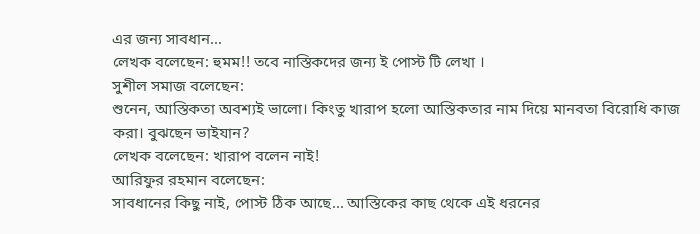এর জন্য সাবধান...
লেখক বলেছেন: হুমম!! তবে নাস্তিকদের জন্য ই পোস্ট টি লেখা ।
সুশীল সমাজ বলেছেন:
শুনেন, আস্তিকতা অবশ্যই ভালো। কিংতু খারাপ হলো আস্তিকতার নাম দিয়ে মানবতা বিরোধি কাজ করা। বুঝছেন ভাইযান?
লেখক বলেছেন: খারাপ বলেন নাই!
আরিফুর রহমান বলেছেন:
সাবধানের কিছু নাই, পোস্ট ঠিক আছে... আস্তিকের কাছ থেকে এই ধরনের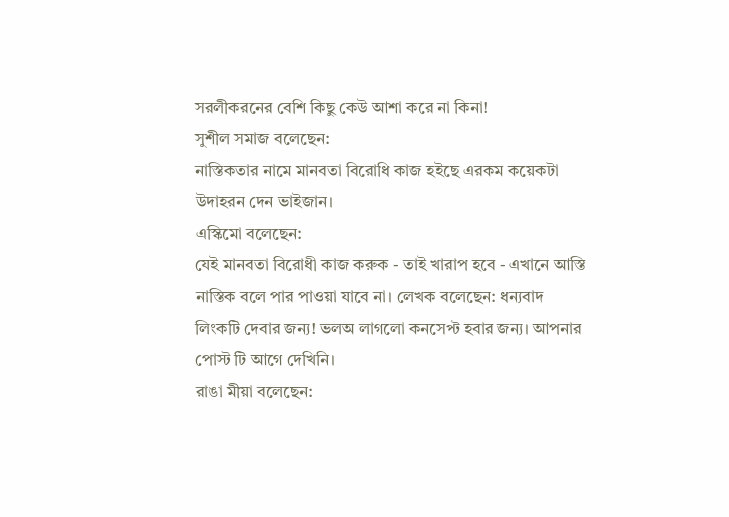সরলীকরনের বেশি কিছু কেউ আশা করে না কিনা!
সুশীল সমাজ বলেছেন:
নাস্তিকতার নামে মানবতা বিরোধি কাজ হইছে এরকম কয়েকটা উদাহরন দেন ভাইজান।
এস্কিমো বলেছেন:
যেই মানবতা বিরোধী কাজ করুক - তাই খারাপ হবে - এখানে আস্তি নাস্তিক বলে পার পাওয়া যাবে না। লেখক বলেছেন: ধন্যবাদ লিংকটি দেবার জন্য! ভলঅ লাগলো কনসেপ্ট হবার জন্য। আপনার পোস্ট টি আগে দেখিনি।
রাঙা মীয়া বলেছেন: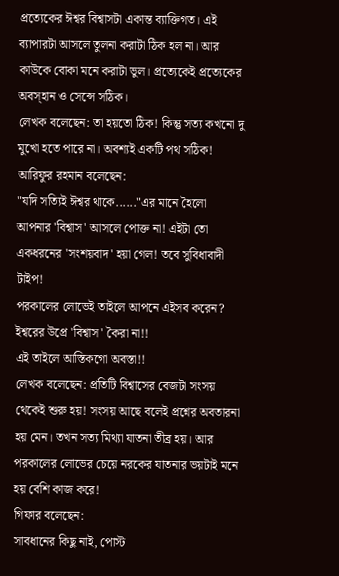প্রত্যেকের ঈশ্বর বিশ্বাসটা একান্ত ব্যাক্তিগত। এই ব্যাপারটা আসলে তুলনা করাটা ঠিক হল না। আর কাউকে বোকা মনে করাটা ভুল। প্রত্যেকেই প্রত্যেকের অবস্হান ও সেন্সে সঠিক।
লেখক বলেছেন: তা হয়তো ঠিক! কিন্তু সত্য কখনো দু মুখো হতে পারে না। অবশ্যই একটি পথ সঠিক!
আরিফুর রহমান বলেছেন:
"যদি সত্যিই ঈশ্বর থাকে......"এর মানে হৈলো আপনার 'বিশ্বাস' আসলে পোক্ত না! এইটা তো একধরনের 'সংশয়বাদ' হয়া গেল! তবে সুবিধাবাদী টাইপ!
পরকালের লোভেই তাইলে আপনে এইসব করেন? ইশ্বরের উপ্রে 'বিশ্বাস' কৈরা না!!
এই তাইলে আস্তিকগো অবস্তা!!
লেখক বলেছেন: প্রতিটি বিশ্বাসের বেজটা সংসয় থেকেই শুরু হয়! সংসয় আছে বলেই প্রশ্নের অবতারনা হয় মেন। তখন সত্য মিথ্যা যাতনা তীব্র হয়। আর পরকালের লোভের চেয়ে নরকের যাতনার ভয়টাই মনে হয় বেশি কাজ করে!
গিফার বলেছেন:
সাবধানের কিছু নাই, পোস্ট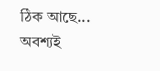ঠিক আছে... অবশ্যই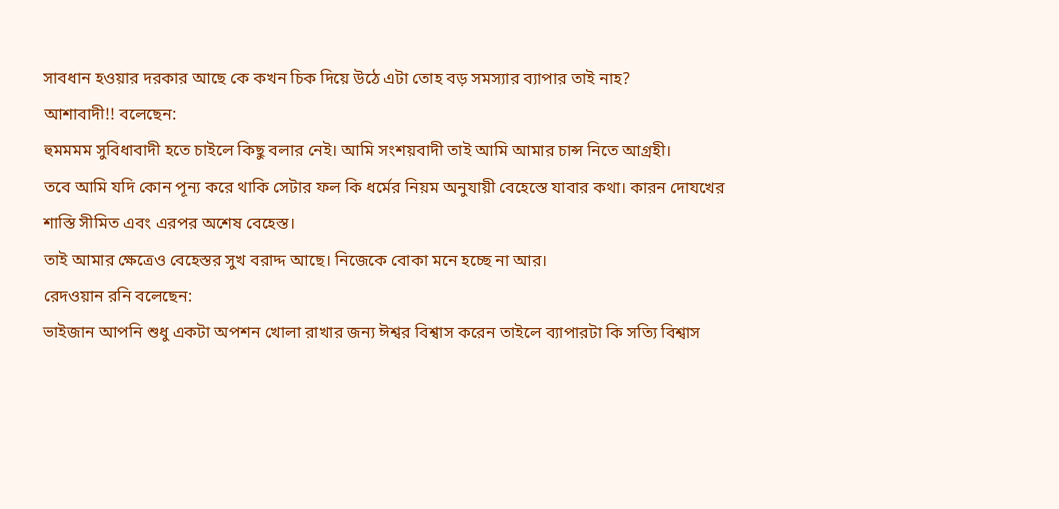সাবধান হওয়ার দরকার আছে কে কখন চিক দিয়ে উঠে এটা তোহ বড় সমস্যার ব্যাপার তাই নাহ?
আশাবাদী!! বলেছেন:
হুমমমম সুবিধাবাদী হতে চাইলে কিছু বলার নেই। আমি সংশয়বাদী তাই আমি আমার চান্স নিতে আগ্রহী।
তবে আমি যদি কোন পূন্য করে থাকি সেটার ফল কি ধর্মের নিয়ম অনুযায়ী বেহেস্তে যাবার কথা। কারন দোযখের শাস্তি সীমিত এবং এরপর অশেষ বেহেস্ত।
তাই আমার ক্ষেত্রেও বেহেস্তর সুখ বরাদ্দ আছে। নিজেকে বোকা মনে হচ্ছে না আর।
রেদওয়ান রনি বলেছেন:
ভাইজান আপনি শুধু একটা অপশন খোলা রাখার জন্য ঈশ্বর বিশ্বাস করেন তাইলে ব্যাপারটা কি সত্যি বিশ্বাস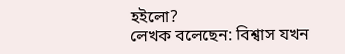হইলো?
লেখক বলেছেন: বিশ্বাস যখন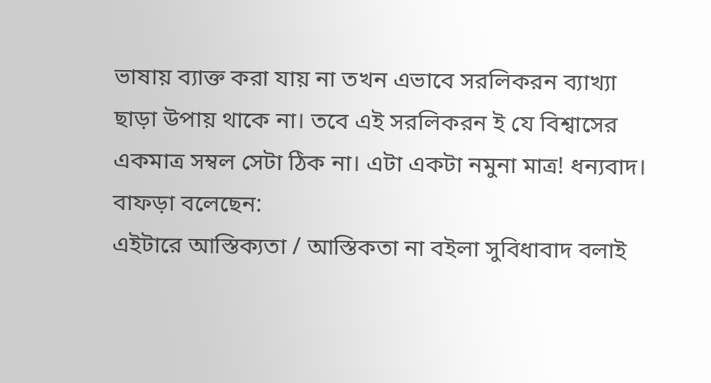ভাষায় ব্যাক্ত করা যায় না তখন এভাবে সরলিকরন ব্যাখ্যা ছাড়া উপায় থাকে না। তবে এই সরলিকরন ই যে বিশ্বাসের একমাত্র সম্বল সেটা ঠিক না। এটা একটা নমুনা মাত্র! ধন্যবাদ।
বাফড়া বলেছেন:
এইটারে আস্তিক্যতা / আস্তিকতা না বইলা সুবিধাবাদ বলাই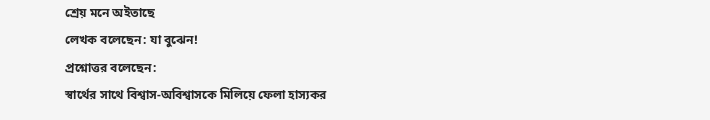শ্রেয় মনে অইতাছে
লেখক বলেছেন: যা বুঝেন!
প্রশ্নোত্তর বলেছেন:
স্বার্থের সাথে বিশ্বাস-অবিশ্বাসকে মিলিয়ে ফেলা হাস্যকর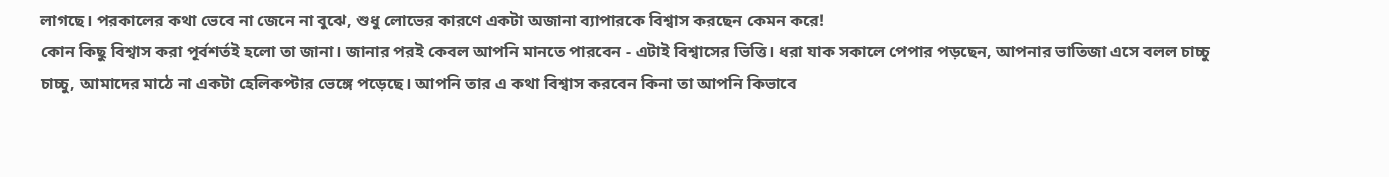লাগছে। পরকালের কথা ভেবে না জেনে না বুঝে, শুধু লোভের কারণে একটা অজানা ব্যাপারকে বিশ্বাস করছেন কেমন করে!
কোন কিছু বিশ্বাস করা পূর্বশর্তই হলো তা জানা। জানার পরই কেবল আপনি মানতে পারবেন - এটাই বিশ্বাসের ভিত্তি। ধরা যাক সকালে পেপার পড়ছেন, আপনার ভাতিজা এসে বলল চাচ্চু চাচ্চু, আমাদের মাঠে না একটা হেলিকপ্টার ভেঙ্গে পড়েছে। আপনি তার এ কথা বিশ্বাস করবেন কিনা তা আপনি কিভাবে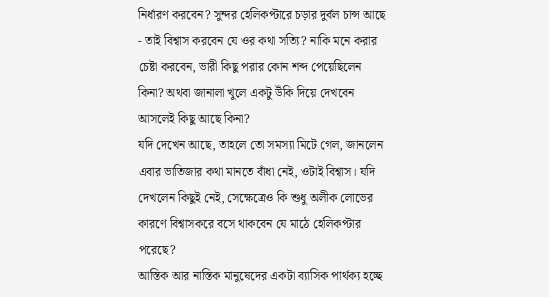নির্ধারণ করবেন? সুন্দর হেলিকপ্টারে চড়ার দুর্বল চান্স আছে - তাই বিশ্বাস করবেন যে ওর কথা সত্যি? নাকি মনে করার চেষ্টা করবেন, ভারী কিছু পরার কোন শব্দ পেয়েছিলেন কিনা? অথবা জানালা খুলে একটু উঁকি দিয়ে দেখবেন আসলেই কিছু আছে কিনা?
যদি দেখেন আছে, তাহলে তো সমস্যা মিটে গেল, জানলেন এবার ভাতিজার কথা মানতে বাঁধা নেই, ওটাই বিশ্বাস। যদি দেখলেন কিছুই নেই, সেক্ষেত্রেও কি শুধু অলীক লোভের কারণে বিশ্বাসকরে বসে থাকবেন যে মাঠে হেলিকপ্টার পরেছে?
আস্তিক আর নাস্তিক মানুষেদের একটা ব্যাসিক পার্থক্য হচ্ছে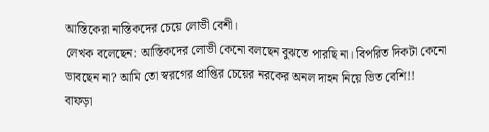আস্তিকেরা নাস্তিকদের চেয়ে লোভী বেশী।
লেখক বলেছেন: আস্তিকদের লোভী কেনো বলছেন বুঝতে পারছি না। বিপরিত দিকটা কেনো ভাবছেন না? আমি তো স্বরগের প্রাপ্তির চেয়ের নরকের অনল দাহন নিয়ে ভিত বেশি!!
বাফড়া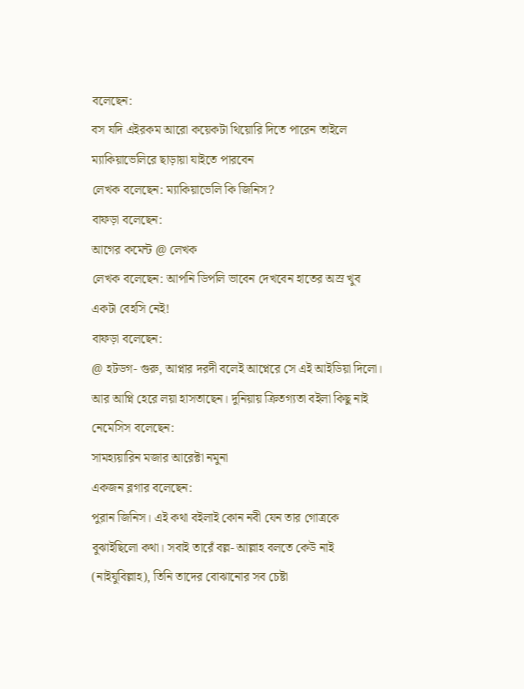বলেছেন:
বস যদি এইরকম আরো কয়েকটা থিয়োরি দিতে পারেন তাইলে ম্যাকিয়াভেলিরে ছাড়ায়া যাইতে পারবেন
লেখক বলেছেন: ম্যাকিয়াভেলি কি জিনিস?
বাফড়া বলেছেন:
আগের কমেন্ট @ লেখক
লেখক বলেছেন: আপনি ডিপলি ভাবেন দেখবেন হাতের অস্র খুব একটা বেহসি নেই!
বাফড়া বলেছেন:
@ হটডগ- গুরু, আপ্নার দরদী বলেই আপ্নেরে সে এই আইডিয়া দিলো। আর আপ্নি হেরে লয়া হাসতাছেন। দুনিয়ায় ক্রিতগ্যতা বইলা কিছু নাই
নেমেসিস বলেছেন:
সামহ্যয়ারিন মজার আরেক্টা নমুনা
একজন ব্লগার বলেছেন:
পুরান জিনিস। এই কথা বইলাই কোন নবী যেন তার গোত্রকে বুঝাইছিলো কথা। সবাই তারেঁ বল্ল- আল্লাহ বলতে কেউ নাই (নাইযুবিল্লাহ), তিনি তাদের বোঝানোর সব চেষ্টা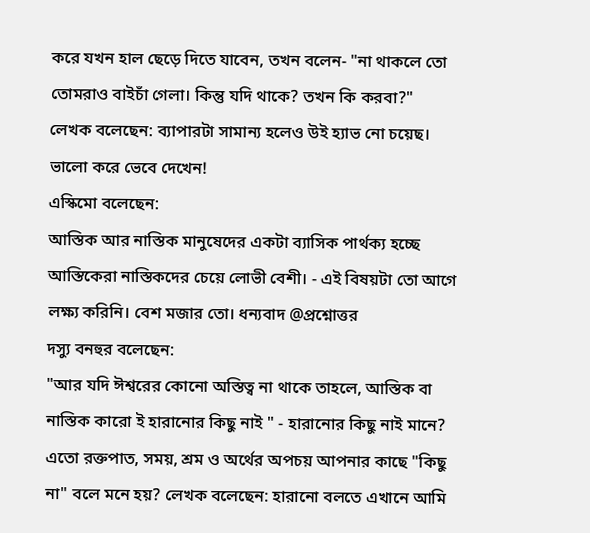করে যখন হাল ছেড়ে দিতে যাবেন, তখন বলেন- "না থাকলে তো তোমরাও বাইচাঁ গেলা। কিন্তু যদি থাকে? তখন কি করবা?"
লেখক বলেছেন: ব্যাপারটা সামান্য হলেও উই হ্যাভ নো চয়েছ। ভালো করে ভেবে দেখেন!
এস্কিমো বলেছেন:
আস্তিক আর নাস্তিক মানুষেদের একটা ব্যাসিক পার্থক্য হচ্ছে আস্তিকেরা নাস্তিকদের চেয়ে লোভী বেশী। - এই বিষয়টা তো আগে লক্ষ্য করিনি। বেশ মজার তো। ধন্যবাদ @প্রশ্নোত্তর
দস্যু বনহুর বলেছেন:
"আর যদি ঈশ্বরের কোনো অস্তিত্ব না থাকে তাহলে, আস্তিক বা নাস্তিক কারো ই হারানোর কিছু নাই " - হারানোর কিছু নাই মানে? এতো রক্তপাত, সময়, শ্রম ও অর্থের অপচয় আপনার কাছে "কিছু না" বলে মনে হয়? লেখক বলেছেন: হারানো বলতে এখানে আমি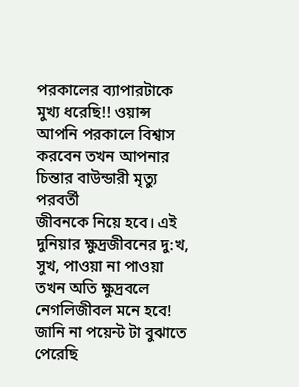পরকালের ব্যাপারটাকে মুখ্য ধরেছি!! ওয়ান্স আপনি পরকালে বিশ্বাস করবেন তখন আপনার চিন্তার বাউন্ডারী মৃত্যু পরবর্তী
জীবনকে নিয়ে হবে। এই দুনিয়ার ক্ষুদ্রজীবনের দু:খ, সুখ, পাওয়া না পাওয়া তখন অতি ক্ষুদ্রবলে নেগলিজীবল মনে হবে! জানি না পয়েন্ট টা বুঝাতে পেরেছি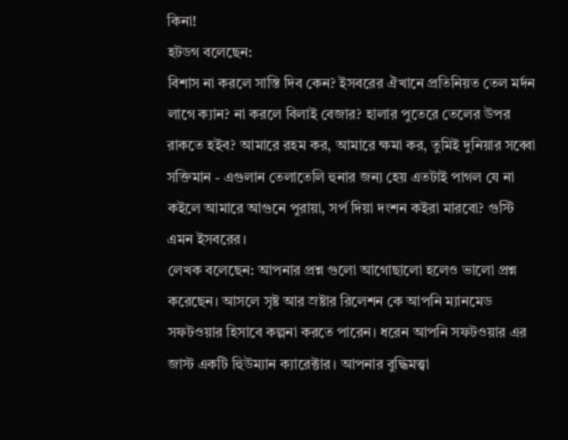কিনা!
হটডগ বলেছেন:
বিশাস না করলে সাস্তি দিব কেন? ইসবরের ঐখানে প্রতিনিয়ত তেল মর্দন লাগে ক্যান? না করলে বিলাই বেজার? হালার পুতেরে তেলের উপর রাকতে হইব? আমারে রহম কর, আমারে ক্ষমা কর, তুমিই দুনিয়ার সব্বো সক্তিমান - এগুলান তেলাতেলি হুনার জন্য হেয় এতটাই পাগল যে না কইলে আমারে আগুনে পুরায়া, সর্প দিয়া দংশন কইরা মারবো? গুস্টি এমন ইসবরের।
লেখক বলেছেন: আপনার প্রশ্ন গুলো আগোছালো হলেও ভালো প্রশ্ন করেছেন। আসলে সৃষ্ট আর স্রষ্টার রিলেশন কে আপনি ম্যানমেড সফটওয়ার হিসাবে কল্পনা করতে পারেন। ধরেন আপনি সফটওয়ার এর জাস্ট একটি হিুউম্যান ক্যারেক্টার। আপনার বুদ্ধিমত্ত্বা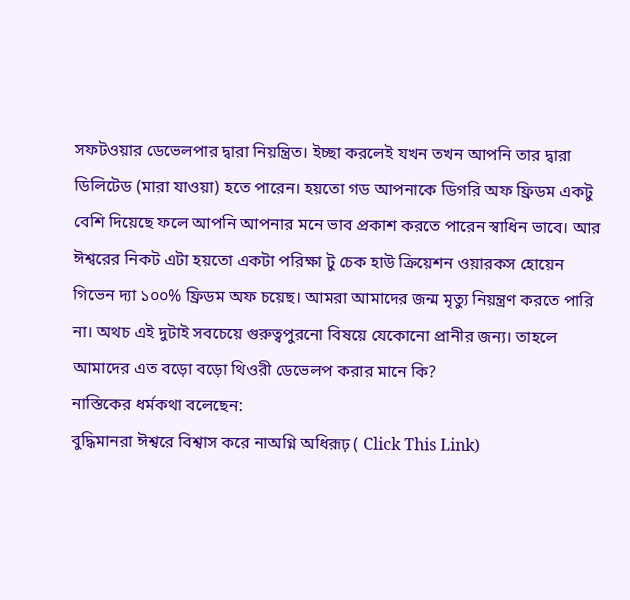সফটওয়ার ডেভেলপার দ্বারা নিয়ন্ত্রিত। ইচ্ছা করলেই যখন তখন আপনি তার দ্বারা ডিলিটেড (মারা যাওয়া) হতে পারেন। হয়তো গড আপনাকে ডিগরি অফ ফ্রিডম একটু বেশি দিয়েছে ফলে আপনি আপনার মনে ভাব প্রকাশ করতে পারেন স্বাধিন ভাবে। আর ঈশ্বরের নিকট এটা হয়তো একটা পরিক্ষা টু চেক হাউ ক্রিয়েশন ওয়ারকস হোয়েন গিভেন দ্যা ১০০% ফ্রিডম অফ চয়েছ। আমরা আমাদের জন্ম মৃত্যু নিয়ন্ত্রণ করতে পারি না। অথচ এই দুটাই সবচেয়ে গুরুত্বপুরনো বিষয়ে যেকোনো প্রানীর জন্য। তাহলে আমাদের এত বড়ো বড়ো থিওরী ডেভেলপ করার মানে কি?
নাস্তিকের ধর্মকথা বলেছেন:
বুদ্ধিমানরা ঈশ্বরে বিশ্বাস করে নাঅগ্নি অধিরূঢ় ( Click This Link)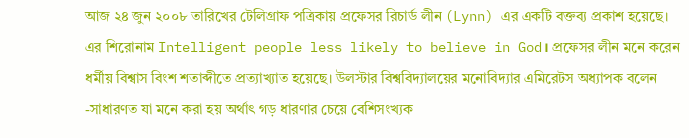আজ ২৪ জুন ২০০৮ তারিখের টেলিগ্রাফ পত্রিকায় প্রফেসর রিচার্ড লীন (Lynn) এর একটি বক্তব্য প্রকাশ হয়েছে। এর শিরোনাম Intelligent people less likely to believe in God। প্রফেসর লীন মনে করেন ধর্মীয় বিশ্বাস বিংশ শতাব্দীতে প্রত্যাখ্যাত হয়েছে। উলস্টার বিশ্ববিদ্যালয়ের মনোবিদ্যার এমিরেটস অধ্যাপক বলেন -সাধারণত যা মনে করা হয় অর্থাৎ গড় ধারণার চেয়ে বেশিসংখ্যক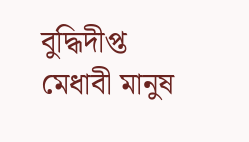বুদ্ধিদীপ্ত মেধাবী মানুষ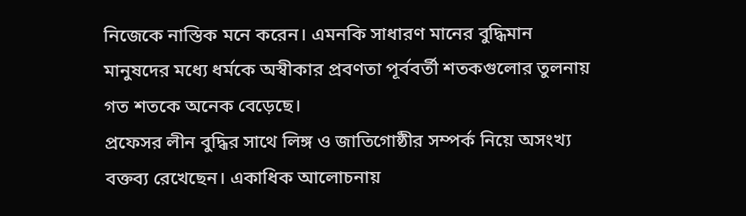নিজেকে নাস্তিক মনে করেন। এমনকি সাধারণ মানের বুদ্ধিমান মানুষদের মধ্যে ধর্মকে অস্বীকার প্রবণতা পূর্ববর্তী শতকগুলোর তুলনায় গত শতকে অনেক বেড়েছে।
প্রফেসর লীন বুদ্ধির সাথে লিঙ্গ ও জাতিগোষ্ঠীর সম্পর্ক নিয়ে অসংখ্য বক্তব্য রেখেছেন। একাধিক আলোচনায়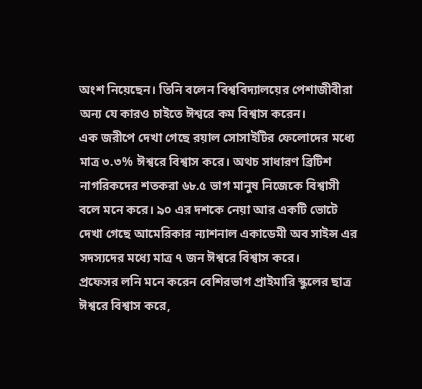অংশ নিয়েছেন। তিনি বলেন বিশ্ববিদ্যালয়ের পেশাজীবীরা অন্য যে কারও চাইতে ঈশ্বরে কম বিশ্বাস করেন।
এক জরীপে দেখা গেছে রয়াল সোসাইটির ফেলোদের মধ্যে মাত্র ৩.৩% ঈশ্বরে বিশ্বাস করে। অথচ সাধারণ ব্রিটিশ নাগরিকদের শতকরা ৬৮.৫ ভাগ মানুষ নিজেকে বিশ্বাসী বলে মনে করে। ৯০ এর দশকে নেয়া আর একটি ভোটে দেখা গেছে আমেরিকার ন্যাশনাল একাডেমী অব সাইন্স এর সদস্যদের মধ্যে মাত্র ৭ জন ঈশ্বরে বিশ্বাস করে।
প্রফেসর লনি মনে করেন বেশিরভাগ প্রাইমারি স্কুলের ছাত্র ঈশ্বরে বিশ্বাস করে,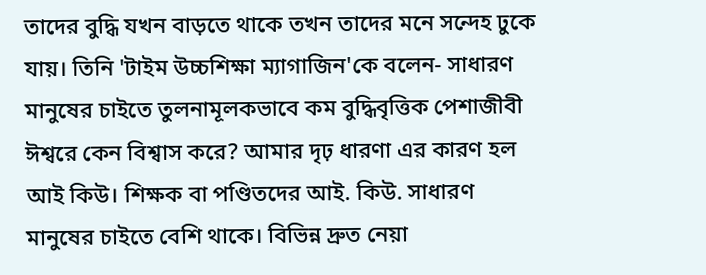তাদের বুদ্ধি যখন বাড়তে থাকে তখন তাদের মনে সন্দেহ ঢুকে যায়। তিনি 'টাইম উচ্চশিক্ষা ম্যাগাজিন'কে বলেন- সাধারণ মানুষের চাইতে তুলনামূলকভাবে কম বুদ্ধিবৃত্তিক পেশাজীবী ঈশ্বরে কেন বিশ্বাস করে? আমার দৃঢ় ধারণা এর কারণ হল আই কিউ। শিক্ষক বা পণ্ডিতদের আই. কিউ. সাধারণ মানুষের চাইতে বেশি থাকে। বিভিন্ন দ্রুত নেয়া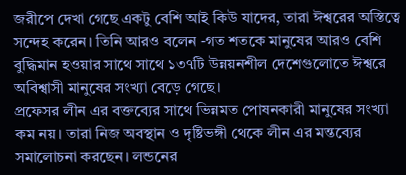জরীপে দেখা গেছে একটু বেশি আই কিউ যাদের, তারা ঈশ্বরের অস্তিত্বে সন্দেহ করেন। তিনি আরও বলেন -গত শতকে মানুষের আরও বেশি বুদ্ধিমান হওয়ার সাথে সাথে ১৩৭টি উন্নয়নশীল দেশেগুলোতে ঈশ্বরে অবিশ্বাসী মানুষের সংখ্যা বেড়ে গেছে।
প্রফেসর লীন এর বক্তব্যের সাথে ভিন্নমত পোষনকারী মানুষের সংখ্যা কম নয়। তারা নিজ অবস্থান ও দৃষ্টিভঙ্গী থেকে লীন এর মন্তব্যের সমালোচনা করছেন। লন্ডনের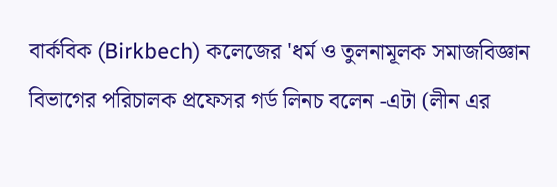বার্কবিক (Birkbech) কলেজের 'ধর্ম ও তুলনামূলক সমাজবিজ্ঞান বিভাগের পরিচালক প্রফেসর গর্ড লিনচ বলেন -এটা (লীন এর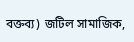বক্তব্য) জটিল সামাজিক,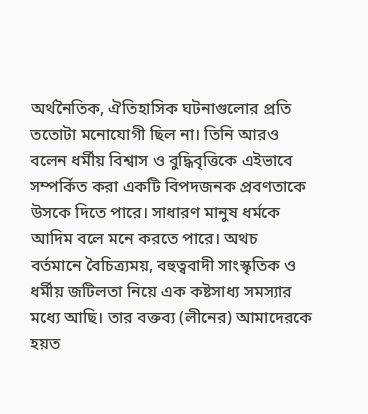অর্থনৈতিক, ঐতিহাসিক ঘটনাগুলোর প্রতি ততোটা মনোযোগী ছিল না। তিনি আরও বলেন ধর্মীয় বিশ্বাস ও বুদ্ধিবৃত্তিকে এইভাবে সম্পর্কিত করা একটি বিপদজনক প্রবণতাকে উসকে দিতে পারে। সাধারণ মানুষ ধর্মকে আদিম বলে মনে করতে পারে। অথচ বর্তমানে বৈচিত্র্যময়, বহুত্ববাদী সাংস্কৃতিক ও ধর্মীয় জটিলতা নিয়ে এক কষ্টসাধ্য সমস্যার মধ্যে আছি। তার বক্তব্য (লীনের) আমাদেরকে হয়ত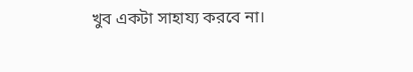খুব একটা সাহায্য করবে না।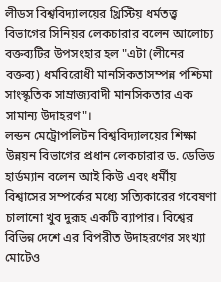লীডস বিশ্ববিদ্যালয়ের খ্রিস্টিয় ধর্মতত্ত্ব বিভাগের সিনিয়র লেকচারার বলেন আলোচ্য বক্তব্যটির উপসংহার হল "এটা (লীনের বক্তব্য) ধর্মবিরোধী মানসিকতাসম্পন্ন পশ্চিমা সাংস্কৃতিক সাম্রাজ্যবাদী মানসিকতার এক সামান্য উদাহরণ"।
লন্ডন মেট্রোপলিটন বিশ্ববিদ্যালয়ের শিক্ষা উন্নয়ন বিভাগের প্রধান লেকচারার ড. ডেভিড হার্ডম্যান বলেন আই কিউ এবং ধর্মীয় বিশ্বাসের সম্পর্কের মধ্যে সত্যিকারের গবেষণা চালানো খুব দুরূহ একটি ব্যাপার। বিশ্বের বিভিন্ন দেশে এর বিপরীত উদাহরণের সংখ্যা মোটেও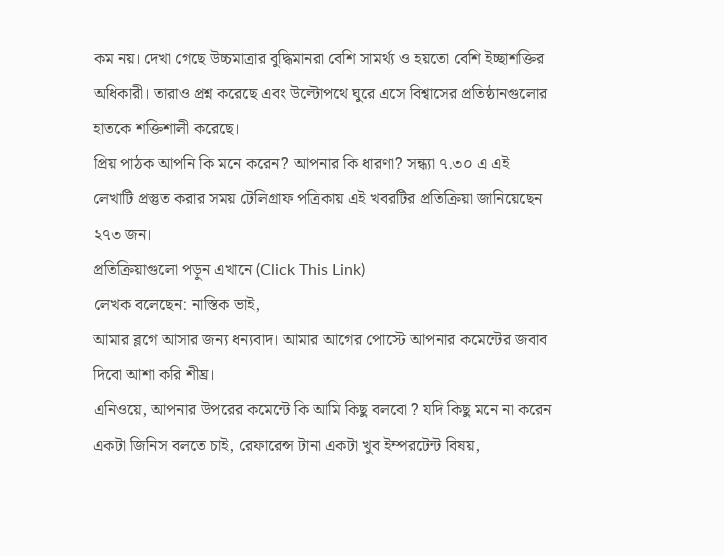কম নয়। দেখা গেছে উচ্চমাত্রার বুদ্ধিমানরা বেশি সামর্থ্য ও হয়তো বেশি ইচ্ছাশক্তির অধিকারী। তারাও প্রশ্ন করেছে এবং উল্টোপথে ঘুরে এসে বিশ্বাসের প্রতিষ্ঠানগুলোর হাতকে শক্তিশালী করেছে।
প্রিয় পাঠক আপনি কি মনে করেন? আপনার কি ধারণা? সন্ধ্যা ৭.৩০ এ এই লেখাটি প্রস্তুত করার সময় টেলিগ্রাফ পত্রিকায় এই খবরটির প্রতিক্রিয়া জানিয়েছেন ২৭৩ জন।
প্রতিক্রিয়াগুলো পড়ুন এখানে (Click This Link)
লেখক বলেছেন: নাস্তিক ভাই,
আমার ব্লগে আসার জন্য ধন্যবাদ। আমার আগের পোস্টে আপনার কমেন্টের জবাব দিবো আশা করি শীঘ্র।
এনিওয়ে, আপনার উপরের কমেন্টে কি আমি কিছু বলবো ? যদি কিছু মনে না করেন একটা জিনিস বলতে চাই, রেফারেন্স টানা একটা খুব ইম্পরটেন্ট বিষয়,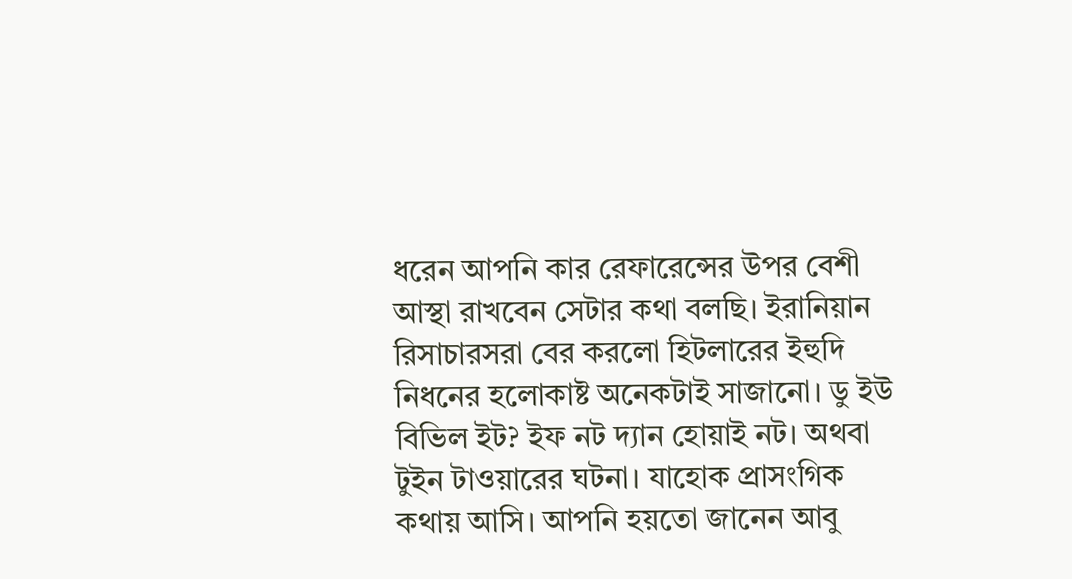ধরেন আপনি কার রেফারেন্সের উপর বেশী আস্থা রাখবেন সেটার কথা বলছি। ইরানিয়ান রিসাচারসরা বের করলো হিটলারের ইহুদি নিধনের হলোকাষ্ট অনেকটাই সাজানো। ডু ইউ বিভিল ইট? ইফ নট দ্যান হোয়াই নট। অথবা টুইন টাওয়ারের ঘটনা। যাহোক প্রাসংগিক কথায় আসি। আপনি হয়তো জানেন আবু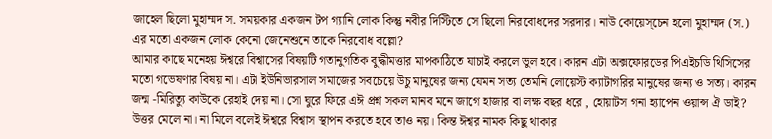জাহেল ছিলো মুহাম্মদ স. সময়কার একজন টপ গ্যানি লোক কিন্তু নবীর দিস্টিতে সে ছিলো নিরবোধদের সরদার। নাউ কোয়েস্চেন হলো মুহাম্মদ (স.) এর মতো একজন লোক কেনো জেনেশুনে তাকে নিরবোধ বল্লো?
আমার কাছে মনেহয় ঈশ্বরে বিশ্বাসের বিষয়টি গতানুগতিক বুদ্ধীমত্তার মাপকাঠিতে যাচাই করলে ভুল হবে। কারন এটা অক্সফোরডের পিএইচডি থিসিসের মতো গভেষণার বিষয় না। এটা ইউনিভারসাল সমাজের সবচেয়ে উচু মানুষের জন্য যেমন সত্য তেমনি লোয়েস্ট ক্যাটাগরির মানুষের জন্য ও সত্য। কারন জন্ম -মিরিত্যু কাউকে রেহাই দেয় না। সো ঘুরে ফিরে এঈ প্রশ্ন সকল মানব মনে জাগে হাজার বা লক্ষ বছর ধরে , হোয়াটস গনা হ্যাপেন ওয়ান্স ঐ ডাই? উত্তর মেলে না। না মিলে বলেই ঈশ্বরে বিশ্বাস স্থাপন করতে হবে তাও নয়। কিন্ত ঈশ্বর নামক কিছু থাকার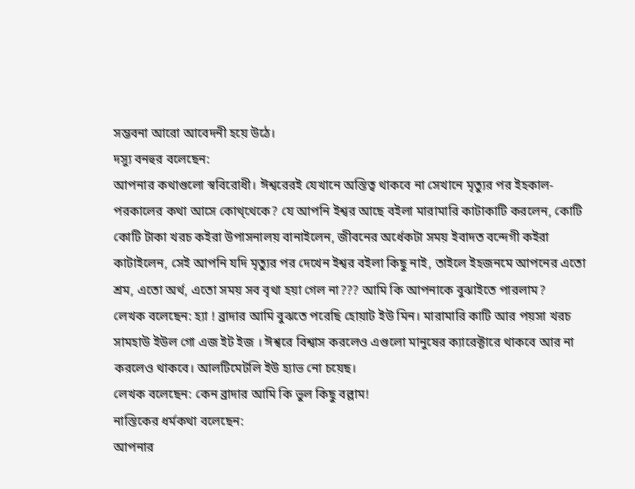সম্ভবনা আরো আবেদনী হয়ে উঠে।
দস্যু বনহুর বলেছেন:
আপনার কথাগুলো স্ববিরোধী। ঈশ্বরেরই যেখানে অস্তিত্ব থাকবে না সেখানে মৃত্যুর পর ইহকাল-পরকালের কথা আসে কোথ্থেকে? যে আপনি ইশ্বর আছে বইলা মারামারি কাটাকাটি করলেন, কোটি কোটি টাকা খরচ কইরা উপাসনালয় বানাইলেন, জীবনের অর্ধেকটা সময় ইবাদত বন্দেগী কইরা কাটাইলেন, সেই আপনি যদি মৃত্যুর পর দেখেন ইশ্বর বইলা কিছু নাই, তাইলে ইহজনমে আপনের এতো শ্রম, এতো অর্থ, এতো সময় সব বৃথা হয়া গেল না??? আমি কি আপনাকে বুঝাইতে পারলাম?
লেখক বলেছেন: হ্যা ! ব্রাদার আমি বুঝতে পরেছি হোয়াট ইউ মিন। মারামারি কাটি আর পয়সা খরচ সামহাউ ইউল গো এজ ইট ইজ । ঈশ্বরে বিশ্বাস করলেও এগুলো মানুষের ক্যারেক্টারে থাকবে আর না করলেও থাকবে। আলটিমেটলি ইউ হ্যাভ নো চয়েছ।
লেখক বলেছেন: কেন ব্রাদার আমি কি ভুল কিছু বল্লাম!
নাস্তিকের ধর্মকথা বলেছেন:
আপনার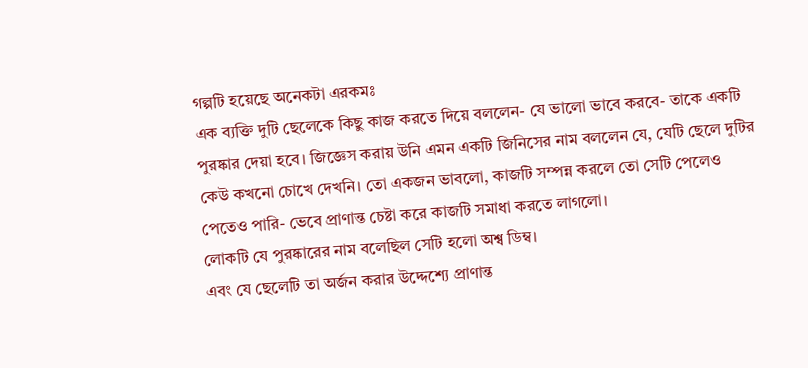গল্পটি হয়েছে অনেকটা এরকমঃ
এক ব্যক্তি দুটি ছেলেকে কিছু কাজ করতে দিয়ে বললেন- যে ভালো ভাবে করবে- তাকে একটি পুরষ্কার দেয়া হবে। জিজ্ঞেস করায় উনি এমন একটি জিনিসের নাম বললেন যে, যেটি ছেলে দুটির কেউ কখনো চোখে দেখনি। তো একজন ভাবলো, কাজটি সম্পন্ন করলে তো সেটি পেলেও পেতেও পারি- ভেবে প্রাণান্ত চেষ্টা করে কাজটি সমাধা করতে লাগলো।
লোকটি যে পুরষ্কারের নাম বলেছিল সেটি হলো অশ্ব ডিম্ব।
এবং যে ছেলেটি তা অর্জন করার উদ্দেশ্যে প্রাণান্ত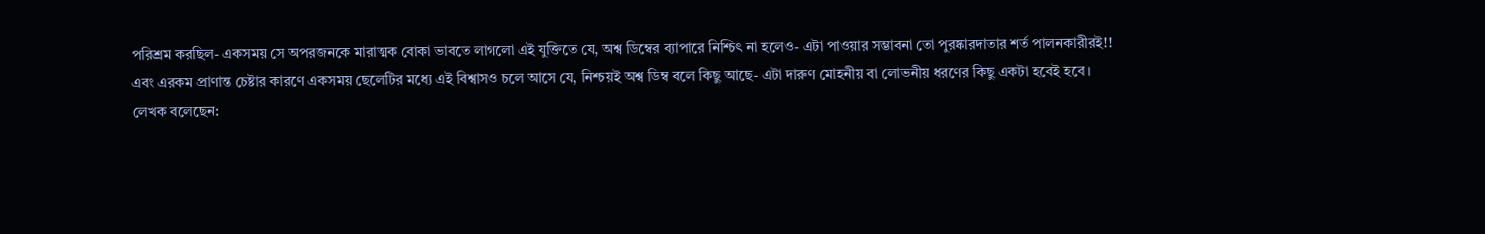পরিশ্রম করছিল- একসময় সে অপরজনকে মারাত্মক বোকা ভাবতে লাগলো এই যুক্তিতে যে, অশ্ব ডিম্বের ব্যাপারে নিশ্চিৎ না হলেও- এটা পাওয়ার সম্ভাবনা তো পুরষ্কারদাতার শর্ত পালনকারীরই!!
এবং এরকম প্রাণান্ত চেষ্টার কারণে একসময় ছেলেটির মধ্যে এই বিশ্বাসও চলে আসে যে, নিশ্চয়ই অশ্ব ডিম্ব বলে কিছু আছে- এটা দারুণ মোহনীয় বা লোভনীয় ধরণের কিছু একটা হবেই হবে।
লেখক বলেছেন: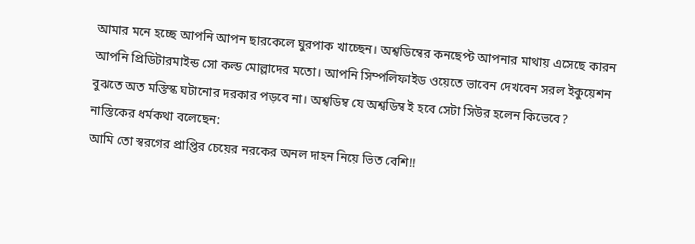আমার মনে হচ্ছে আপনি আপন ছারকেলে ঘুরপাক খাচ্ছেন। অশ্বডিম্বের কনছেপ্ট আপনার মাথায় এসেছে কারন আপনি প্রিডিটারমাইন্ড সো কল্ড মোল্লাদের মতো। আপনি সিম্পলিফাইড ওয়েতে ভাবেন দেখবেন সরল ইকুয়েশন বুঝতে অত মস্তিস্ক ঘটানোর দরকার পড়বে না। অশ্বডিম্ব যে অশ্বডিম্ব ই হবে সেটা সিউর হলেন কিভেবে?
নাস্তিকের ধর্মকথা বলেছেন:
আমি তো স্বরগের প্রাপ্তির চেয়ের নরকের অনল দাহন নিয়ে ভিত বেশি!!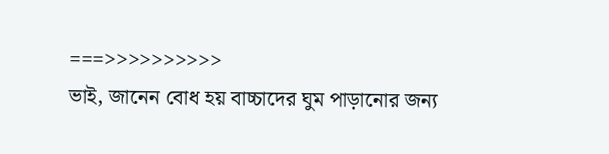===>>>>>>>>>>
ভাই, জানেন বোধ হয় বাচ্চাদের ঘুম পাড়ানোর জন্য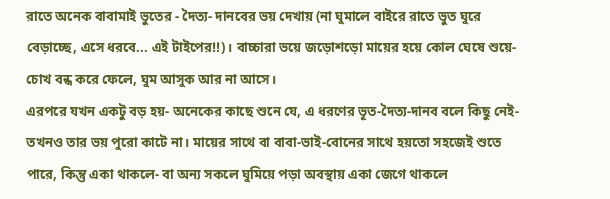রাতে অনেক বাবামাই ভুতের - দৈত্য- দানবের ভয় দেখায় (না ঘুমালে বাইরে রাতে ভুত ঘুরে বেড়াচ্ছে, এসে ধরবে... এই টাইপের!!)। বাচ্চারা ভয়ে জড়োশড়ো মায়ের হয়ে কোল ঘেষে শুয়ে- চোখ বন্ধ করে ফেলে, ঘুম আসুক আর না আসে।
এরপরে যখন একটু বড় হয়- অনেকের কাছে শুনে যে, এ ধরণের ভূত-দৈত্য-দানব বলে কিছু নেই- তখনও তার ভয় পুরো কাটে না। মায়ের সাথে বা বাবা-ভাই-বোনের সাথে হয়তো সহজেই শুতে পারে, কিন্তু একা থাকলে- বা অন্য সকলে ঘুমিয়ে পড়া অবস্থায় একা জেগে থাকলে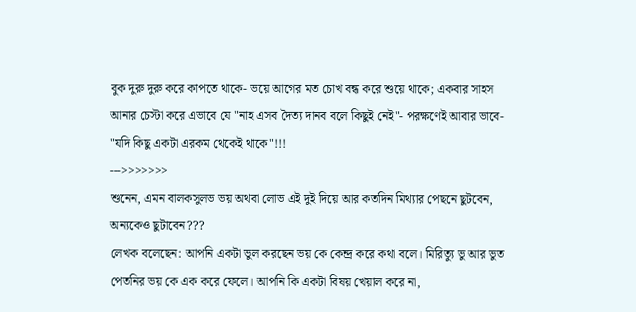বুক দুরু দুরু করে কাপতে থাকে- ভয়ে আগের মত চোখ বন্ধ করে শুয়ে থাকে; একবার সাহস আনার চেস্টা করে এভাবে যে "নাহ এসব দৈত্য দানব বলে কিছুই নেই"- পরক্ষণেই আবার ভাবে- "যদি কিছু একটা এরকম থেকেই থাকে"!!!
--->>>>>>>
শুনেন, এমন বালকসুলভ ভয় অথবা লোভ এই দুই দিয়ে আর কতদিন মিথ্যার পেছনে ছুটবেন, অন্যকেও ছুটাবেন???
লেখক বলেছেন: আপনি একটা ভুল করছেন ভয় কে কেন্দ্র করে কথা বলে। মিরিত্যু ভু আর ভুত পেতনির ভয় কে এক করে ফেলে। আপনি কি একটা বিষয় খেয়াল করে না,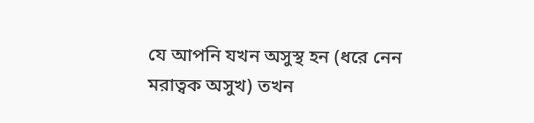যে আপনি যখন অসুস্থ হন (ধরে নেন মরাত্বক অসুখ) তখন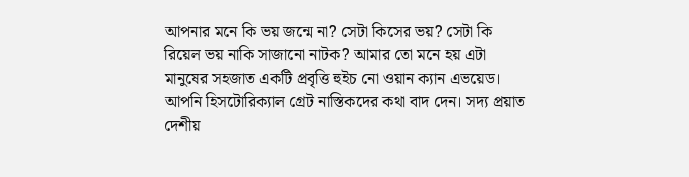আপনার মনে কি ভয় জন্মে না? সেটা কিসের ভয়? সেটা কি রিয়েল ভয় নাকি সাজানো নাটক? আমার তো মনে হয় এটা মানুষের সহজাত একটি প্রবৃত্তি হুইচ নো ওয়ান ক্যান এভয়েড। আপনি হিসটোরিক্যাল গ্রেট নাস্তিকদের কথা বাদ দেন। সদ্য প্রয়াত দেশীয়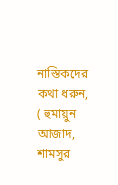নাস্তিকদের কথা ধরুন, ( হুমায়ুন আজাদ, শামসুর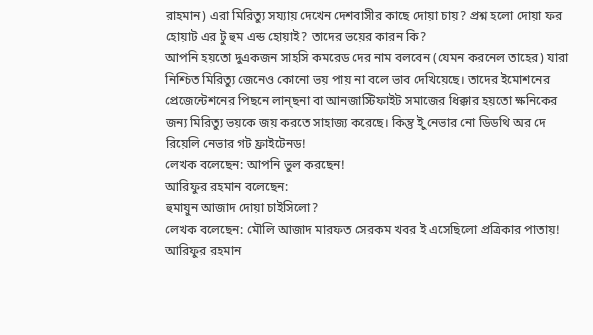রাহমান) এরা মিরিত্যু সয্যায় দেখেন দেশবাসীর কাছে দোয়া চায়? প্রশ্ন হলো দোয়া ফর হোয়াট এর টু হুম এন্ড হোয়াই? তাদের ভয়ের কারন কি?
আপনি হয়তো দুএকজন সাহসি কমরেড দের নাম বলবেন (যেমন করনেল তাহের) যারা নিশ্চিত মিরিত্যু জেনেও কোনো ভয় পায় না বলে ভাব দেখিয়েছে। তাদের ইমোশনের প্রেজেন্টেশনের পিছনে লান্ছনা বা আনজাস্টিফাইট সমাজের ধিক্কার হয়তো ক্ষনিকের জন্য মিরিত্যু ভয়কে জয় করতে সাহাজ্য করেছে। কিন্তু ইু নেভার নো ডিডথি অর দে রিয়েলি নেভার গট ফ্রাইটেনড!
লেখক বলেছেন: আপনি ভুল করছেন!
আরিফুর রহমান বলেছেন:
হুমায়ুন আজাদ দোয়া চাইসিলো?
লেখক বলেছেন: মৌলি আজাদ মারফত সেরকম খবর ই এসেছিলো প্রত্রিকার পাতায়!
আরিফুর রহমান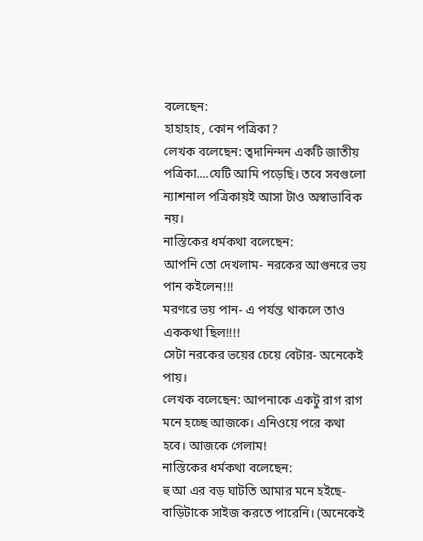বলেছেন:
হাহাহাহ, কোন পত্রিকা?
লেখক বলেছেন: ত্বদানিন্দন একটি জাতীয় পত্রিকা....যেটি আমি পড়েছি। তবে সবগুলো ন্যাশনাল পত্রিকায়ই আসা টাও অস্বাভাবিক নয়।
নাস্তিকের ধর্মকথা বলেছেন:
আপনি তো দেখলাম- নরকের আগুনরে ভয় পান কইলেন!!!
মরণরে ভয় পান- এ পর্যন্ত থাকলে তাও এককথা ছিল!!!!
সেটা নরকের ভয়ের চেয়ে বেটার- অনেকেই পায়।
লেখক বলেছেন: আপনাকে একটু রাগ রাগ মনে হচ্ছে আজকে। এনিওয়ে পরে কথা হবে। আজকে গেলাম!
নাস্তিকের ধর্মকথা বলেছেন:
হু আ এর বড় ঘাটতি আমার মনে হইছে- বাড়িটাকে সাইজ করতে পারেনি। (অনেকেই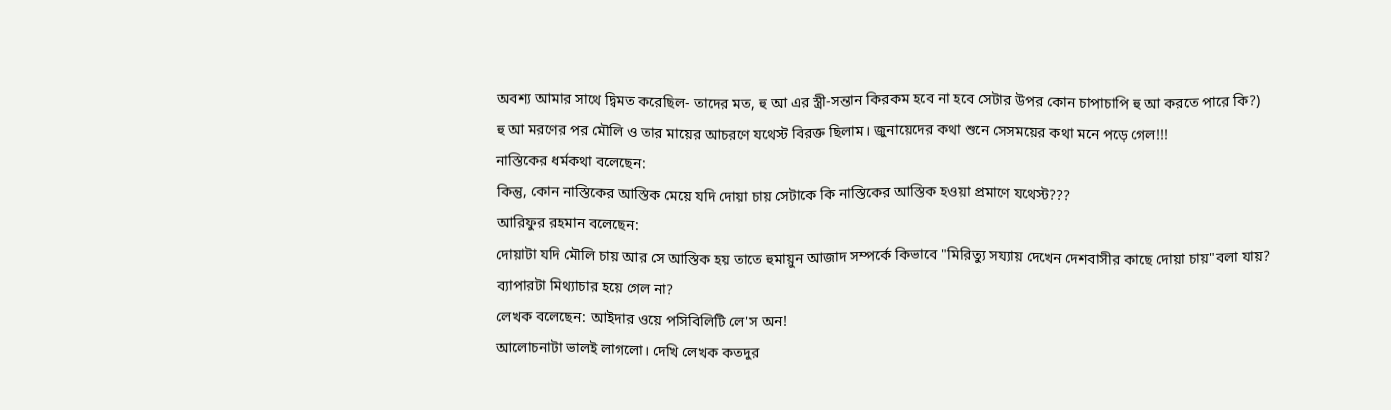অবশ্য আমার সাথে দ্বিমত করেছিল- তাদের মত, হু আ এর স্ত্রী-সন্তান কিরকম হবে না হবে সেটার উপর কোন চাপাচাপি হু আ করতে পারে কি?)
হু আ মরণের পর মৌলি ও তার মায়ের আচরণে যথেস্ট বিরক্ত ছিলাম। জুনায়েদের কথা শুনে সেসময়ের কথা মনে পড়ে গেল!!!
নাস্তিকের ধর্মকথা বলেছেন:
কিন্তু, কোন নাস্তিকের আস্তিক মেয়ে যদি দোয়া চায় সেটাকে কি নাস্তিকের আস্তিক হওয়া প্রমাণে যথেস্ট???
আরিফুর রহমান বলেছেন:
দোয়াটা যদি মৌলি চায় আর সে আস্তিক হয় তাতে হুমায়ুন আজাদ সম্পর্কে কিভাবে "মিরিত্যু সয্যায় দেখেন দেশবাসীর কাছে দোয়া চায়"বলা যায়?
ব্যাপারটা মিথ্যাচার হয়ে গেল না?
লেখক বলেছেন: আইদার ওয়ে পসিবিলিটি লে'স অন!
আলোচনাটা ভালই লাগলো। দেখি লেখক কতদুর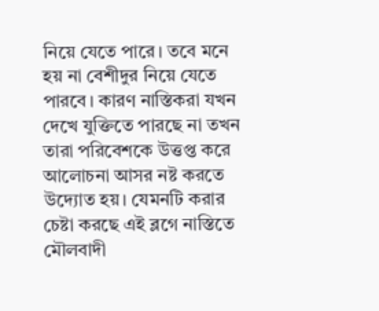নিয়ে যেতে পারে। তবে মনে হয় না বেশীদুর নিয়ে যেতে পারবে। কারণ নাস্তিকরা যখন দেখে যুক্তিতে পারছে না তখন তারা পরিবেশকে উত্তপ্ত করে আলোচনা আসর নষ্ট করতে উদ্যোত হয়। যেমনটি করার চেষ্টা করছে এই ব্লগে নাস্তিতে মৌলবাদী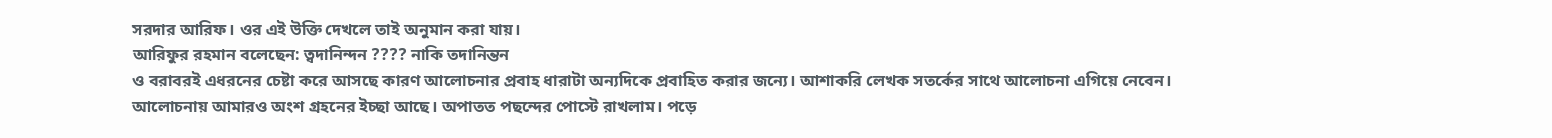সরদার আরিফ। ওর এই উক্তি দেখলে তাই অনুমান করা যায়।
আরিফুর রহমান বলেছেন: ত্বদানিন্দন ???? নাকি তদানিন্তন
ও বরাবরই এধরনের চেষ্টা করে আসছে কারণ আলোচনার প্রবাহ ধারাটা অন্যদিকে প্রবাহিত করার জন্যে। আশাকরি লেখক সতর্কের সাথে আলোচনা এগিয়ে নেবেন।
আলোচনায় আমারও অংশ গ্রহনের ইচ্ছা আছে। অপাতত পছন্দের পোস্টে রাখলাম। পড়ে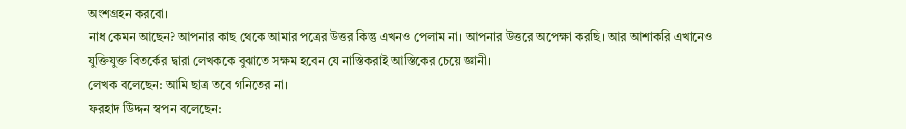অংশগ্রহন করবো।
নাধ কেমন আছেন? আপনার কাছ থেকে আমার পত্রের উত্তর কিন্তু এখনও পেলাম না। আপনার উত্তরে অপেক্ষা করছি। আর আশাকরি এখানেও যুক্তিযুক্ত বিতর্কের দ্বারা লেখককে বুঝাতে সক্ষম হবেন যে নাস্তিকরাই আস্তিকের চেয়ে জ্ঞানী।
লেখক বলেছেন: আমি ছাত্র তবে গনিতের না।
ফরহাদ উিদ্দন স্বপন বলেছেন: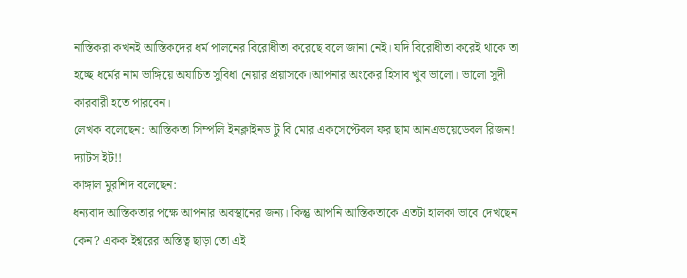নাস্তিকরা কখনই আস্তিকদের ধর্ম পালনের বিরোধীতা করেছে বলে জানা নেই। যদি বিরোধীতা করেই থাকে তা হচ্ছে ধর্মের নাম ভাঙ্গিয়ে অযাচিত সুবিধা নেয়ার প্রয়াসকে।আপনার অংকের হিসাব খুব ভালো। ভালো সুদী কারবারী হতে পারবেন।
লেখক বলেছেন: আস্তিকতা সিম্পলি ইনক্লাইনড টু বি মোর একসেপ্টেবল ফর ছাম আনএভয়েডেবল রিজন! দ্যাটস ইট!!
কাঙ্গাল মুরশিদ বলেছেন:
ধন্যবাদ আস্তিকতার পক্ষে আপনার অবস্থানের জন্য। কিন্তু আপনি আস্তিকতাকে এতটা হালকা ভাবে দেখছেন কেন? একক ইশ্বরের অস্তিত্ব ছাড়া তো এই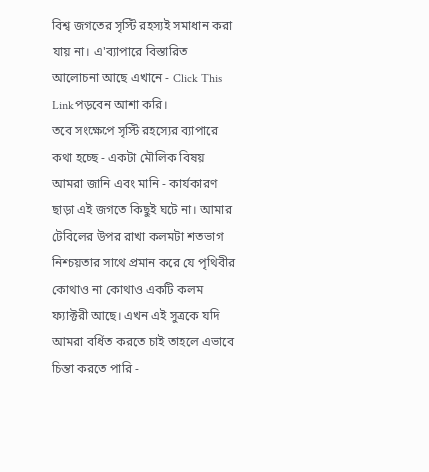বিশ্ব জগতের সৃস্টি রহস্যই সমাধান করা যায় না। এ'ব্যাপারে বিস্তারিত আলোচনা আছে এখানে - Click This Linkপড়বেন আশা করি।
তবে সংক্ষেপে সৃস্টি রহস্যের ব্যাপারে কথা হচ্ছে - একটা মৌলিক বিষয় আমরা জানি এবং মানি - কার্যকারণ ছাড়া এই জগতে কিছুই ঘটে না। আমার টেবিলের উপর রাখা কলমটা শতভাগ নিশ্চয়তার সাথে প্রমান করে যে পৃথিবীর কোথাও না কোথাও একটি কলম ফ্যাক্টরী আছে। এখন এই সুত্রকে যদি আমরা বর্ধিত করতে চাই তাহলে এভাবে চিন্তা করতে পারি -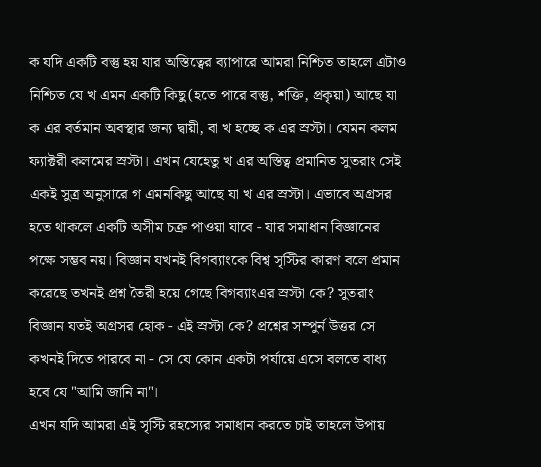ক যদি একটি বস্তু হয় যার অস্তিত্বের ব্যাপারে আমরা নিশ্চিত তাহলে এটাও নিশ্চিত যে খ এমন একটি কিছু(হতে পারে বস্তু, শক্তি, প্রকৃয়া) আছে যা ক এর বর্তমান অবস্থার জন্য দ্বায়ী, বা খ হচ্ছে ক এর স্রস্টা। যেমন কলম ফ্যাক্টরী কলমের স্রস্টা। এখন যেহেতু খ এর অস্তিত্ব প্রমানিত সুতরাং সেই একই সুত্র অনুসারে গ এমনকিছু আছে যা খ এর স্রস্টা। এভাবে অগ্রসর হতে থাকলে একটি অসীম চক্র পাওয়া যাবে - যার সমাধান বিজ্ঞানের পক্ষে সম্ভব নয়। বিজ্ঞান যখনই বিগব্যাংকে বিশ্ব সৃস্টির কারণ বলে প্রমান করেছে তখনই প্রশ্ন তৈরী হয়ে গেছে বিগব্যাংএর স্রস্টা কে? সুতরাং বিজ্ঞান যতই অগ্রসর হোক - এই স্রস্টা কে? প্রশ্নের সম্পুর্ন উত্তর সে কখনই দিতে পারবে না - সে যে কোন একটা পর্যায়ে এসে বলতে বাধ্য হবে যে "আমি জানি না"।
এখন যদি আমরা এই সৃস্টি রহস্যের সমাধান করতে চাই তাহলে উপায়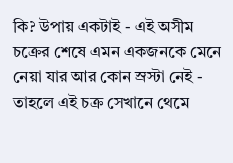কি? উপায় একটাই - এই অসীম চক্রের শেষে এমন একজনকে মেনে নেয়া যার আর কোন স্রস্টা নেই - তাহলে এই চক্র সেখানে থেমে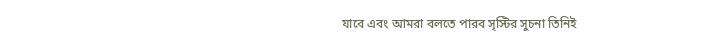যাবে এবং আমরা বলতে পারব সৃস্টির সুচনা তিনিই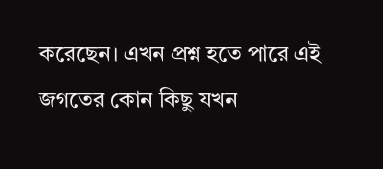করেছেন। এখন প্রশ্ন হতে পারে এই জগতের কোন কিছু যখন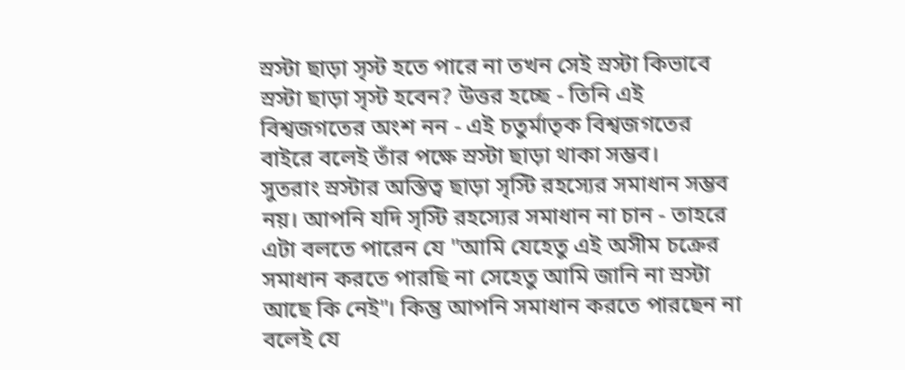স্রস্টা ছাড়া সৃস্ট হতে পারে না তখন সেই স্রস্টা কিভাবে স্রস্টা ছাড়া সৃস্ট হবেন? উত্তর হচ্ছে - তিনি এই বিশ্বজগতের অংশ নন - এই চতুর্মাতৃক বিশ্বজগতের বাইরে বলেই তাঁর পক্ষে স্রস্টা ছাড়া থাকা সম্ভব।
সুতরাং স্রস্টার অস্তিত্ব ছাড়া সৃস্টি রহস্যের সমাধান সম্ভব নয়। আপনি যদি সৃস্টি রহস্যের সমাধান না চান - তাহরে এটা বলতে পারেন যে "আমি যেহেতু এই অসীম চক্রের সমাধান করতে পারছি না সেহেতু আমি জানি না স্রস্টা আছে কি নেই"। কিন্তু আপনি সমাধান করতে পারছেন না বলেই যে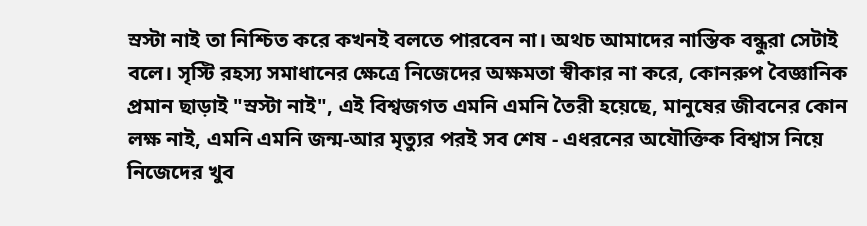স্রস্টা নাই তা নিশ্চিত করে কখনই বলতে পারবেন না। অথচ আমাদের নাস্তিক বন্ধুরা সেটাই বলে। সৃস্টি রহস্য সমাধানের ক্ষেত্রে নিজেদের অক্ষমতা স্বীকার না করে, কোনরুপ বৈজ্ঞানিক প্রমান ছাড়াই "স্রস্টা নাই", এই বিশ্বজগত এমনি এমনি তৈরী হয়েছে, মানুষের জীবনের কোন লক্ষ নাই, এমনি এমনি জন্ম-আর মৃত্যুর পরই সব শেষ - এধরনের অযৌক্তিক বিশ্বাস নিয়ে নিজেদের খুব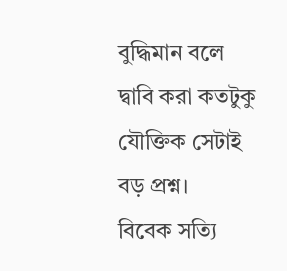বুদ্ধিমান বলে দ্বাবি করা কতটুকু যৌক্তিক সেটাই বড় প্রশ্ন।
বিবেক সত্যি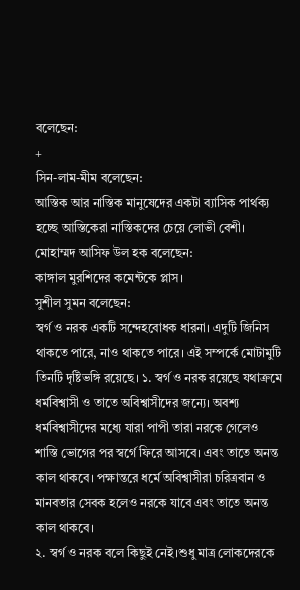বলেছেন:
+
সিন-লাম-মীম বলেছেন:
আস্তিক আর নাস্তিক মানুষেদের একটা ব্যাসিক পার্থক্য হচ্ছে আস্তিকেরা নাস্তিকদের চেয়ে লোভী বেশী।
মোহাম্মদ আসিফ উল হক বলেছেন:
কাঙ্গাল মুরশিদের কমেন্টকে প্লাস।
সুশীল সুমন বলেছেন:
স্বর্গ ও নরক একটি সন্দেহবোধক ধারনা। এদুটি জিনিস থাকতে পারে, নাও থাকতে পারে। এই সম্পর্কে মোটামুটি তিনটি দৃষ্টিভঙ্গি রয়েছে। ১. স্বর্গ ও নরক রয়েছে যথাক্রমে ধর্মবিশ্বাসী ও তাতে অবিশ্বাসীদের জন্যে। অবশ্য ধর্মবিশ্বাসীদের মধ্যে যারা পাপী তারা নরকে গেলেও শাস্তি ভোগের পর স্বর্গে ফিরে আসবে। এবং তাতে অনন্ত কাল থাকবে। পক্ষান্তরে ধর্মে অবিশ্বাসীরা চরিত্রবান ও মানবতার সেবক হলেও নরকে যাবে এবং তাতে অনন্ত কাল থাকবে।
২. স্বর্গ ও নরক বলে কিছুই নেই।শুধু মাত্র লোকদেরকে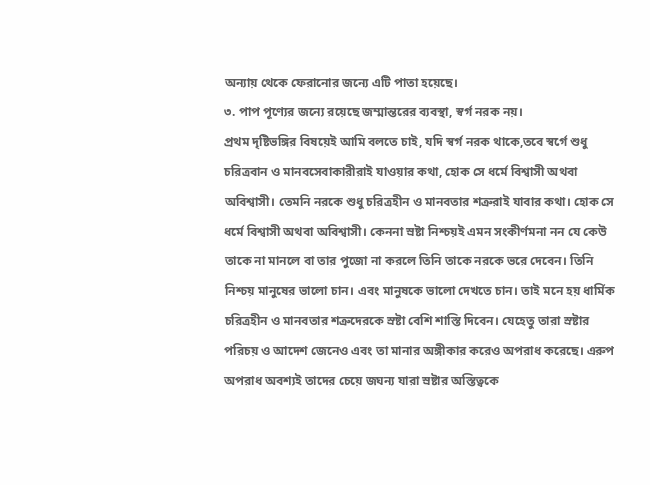অন্যায় থেকে ফেরানোর জন্যে এটি পাতা হয়েছে।
৩. পাপ পূণ্যের জন্যে রয়েছে জম্মান্তরের ব্যবস্থা, স্বর্গ নরক নয়।
প্রথম দৃষ্টিভঙ্গির বিষয়েই আমি বলতে চাই, যদি স্বর্গ নরক থাকে,তবে স্বর্গে শুধু চরিত্রবান ও মানবসেবাকারীরাই যাওয়ার কথা, হোক সে ধর্মে বিশ্বাসী অথবা অবিশ্বাসী। তেমনি নরকে শুধু চরিত্রহীন ও মানবতার শত্রুরাই যাবার কথা। হোক সে ধর্মে বিশ্বাসী অথবা অবিশ্বাসী। কেননা স্রষ্টা নিশ্চয়ই এমন সংকীর্ণমনা নন যে কেউ তাকে না মানলে বা তার পুজো না করলে তিনি তাকে নরকে ভরে দেবেন। তিনি নিশ্চয় মানুষের ভালো চান। এবং মানুষকে ভালো দেখতে চান। তাই মনে হয় ধার্মিক চরিত্রহীন ও মানবতার শত্রুদেরকে স্রষ্টা বেশি শাস্তি দিবেন। যেহেতু তারা স্রষ্টার পরিচয় ও আদেশ জেনেও এবং তা মানার অঙ্গীকার করেও অপরাধ করেছে। এরুপ অপরাধ অবশ্যই তাদের চেয়ে জঘন্য যারা স্রষ্টার অস্তিত্বকে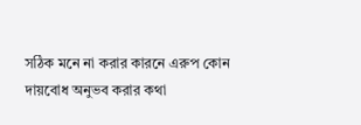সঠিক মনে না করার কারনে এরুপ কোন দায়বোধ অনুভব করার কথা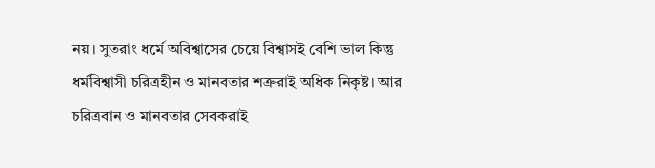নয়। সুতরাং ধর্মে অবিশ্বাসের চেয়ে বিশ্বাসই বেশি ভাল কিন্তু ধর্মবিশ্বাসী চরিত্রহীন ও মানবতার শত্রুরাই অধিক নিকৃষ্ট। আর চরিত্রবান ও মানবতার সেবকরাই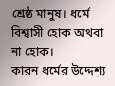শ্রেষ্ঠ মানুষ। ধর্মে বিশ্বাসী হোক অথবা না হোক।
কারন ধর্মের উদ্দেশ্য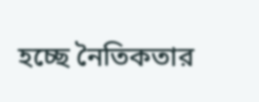হচ্ছে নৈতিকতার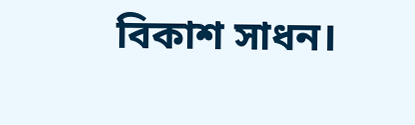বিকাশ সাধন।